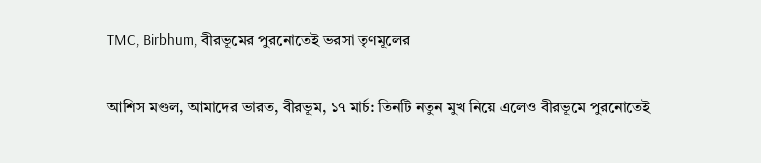TMC, Birbhum, বীরভূমের পুরনোতেই ভরসা তৃণমূলের

আশিস মণ্ডল, আমাদের ভারত, বীরভূম, ১৭ মার্চ: তিনটি নতুন মুখ নিয়ে এলেও বীরভূমে পুরনোতেই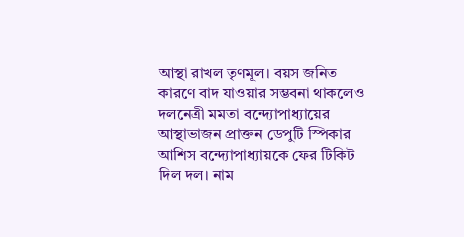আস্থা রাখল তৃণমূল। বয়স জনিত কারণে বাদ যাওয়ার সম্ভবনা থাকলেও দলনেত্রী মমতা বন্দ্যোপাধ্যায়ের আস্থাভাজন প্রাক্তন ডেপুটি স্পিকার আশিস বন্দ্যোপাধ্যায়কে ফের টিকিট দিল দল। নাম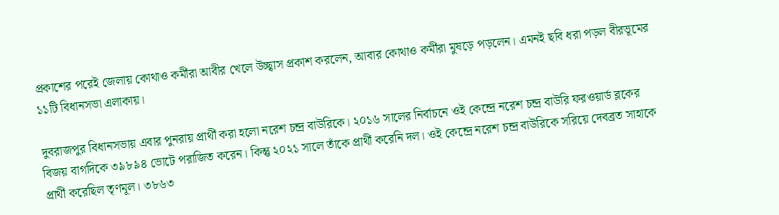প্রকাশের পরেই জেলায় কোথাও কর্মীরা আবীর খেলে উচ্ছ্বাস প্রকাশ করলেন, আবার কোথাও কর্মীরা মুষড়ে পড়লেন। এমনই ছবি ধরা পড়ল বীরভূমের ১১টি বিধানসভা এলাকায়।

দুবরাজপুর বিধানসভায় এবার পুনরায় প্রার্থী করা হলো নরেশ চন্দ্র বাউরিকে। ২০১৬ সালের নির্বাচনে ওই কেন্দ্রে নরেশ চন্দ্র বাউরি ফরওয়ার্ড ব্লকের বিজয় বাগদিকে ৩৯৮৯৪ ভোটে পরাজিত করেন। কিন্তু ২০২১ সালে তাঁকে প্রার্থী করেনি দল। ওই কেন্দ্রে নরেশ চন্দ্র বাউরিকে সরিয়ে দেবব্রত সাহাকে প্রার্থী করেছিল তৃণমূল। ৩৮৬৩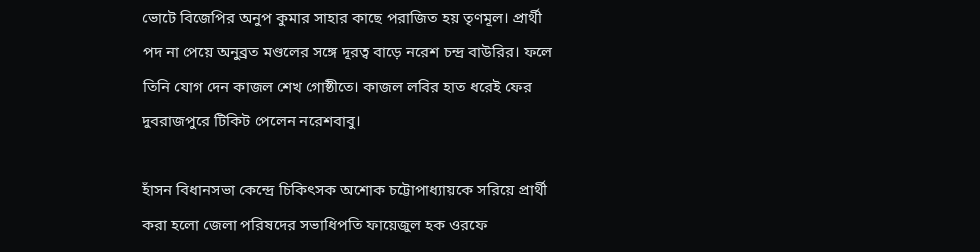ভোটে বিজেপির অনুপ কুমার সাহার কাছে পরাজিত হয় তৃণমূল। প্রার্থী পদ না পেয়ে অনুব্রত মণ্ডলের সঙ্গে দূরত্ব বাড়ে নরেশ চন্দ্র বাউরির। ফলে তিনি যোগ দেন কাজল শেখ গোষ্ঠীতে। কাজল লবির হাত ধরেই ফের দুবরাজপুরে টিকিট পেলেন নরেশবাবু।

হাঁসন বিধানসভা কেন্দ্রে চিকিৎসক অশোক চট্টোপাধ্যায়কে সরিয়ে প্রার্থী করা হলো জেলা পরিষদের সভাধিপতি ফায়েজুল হক ওরফে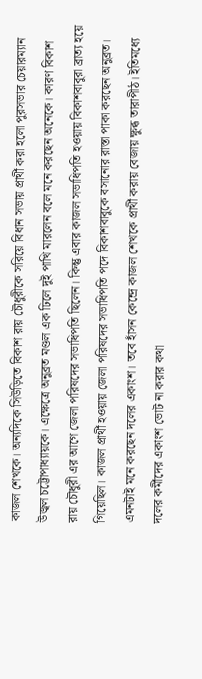কাজল শেখকে। অন্যদিকে সিউড়িতে বিকাশ রায় চৌধুরীকে সরিয়ে বিধান সভায় প্রার্থী করা হলো পুরসভার চেয়ারম্যান উজ্বল চট্টোপাধ্যায়কে। এক্ষেত্রে অনুব্রত মণ্ডল এক ঢিলে দুই পাখি মারলেন বলে মনে করছেন অনেকে। কারণ বিকাশ রায় চৌধুরী এর আগে জেলা পরিষদের সভাধিপতি ছিলেন। কিন্তু এবার কাজল সভাধিপতি হওয়ায় বিকাশবাবুরা ব্রাত্য হয়ে গিয়েছিল। কাজল প্রার্থী হওয়ায় জেলা পরিষদের সভাধিপতি পদে বিকাশবাবুকে বসানোর রাস্তা পাকা করছেন অনুব্রত। এমনটাই মনে করছেন দলের একাংশ। তবে হাঁসন কেন্দ্রে কাজল শেখকে প্রার্থী করায় বেজায় ক্ষুব্ধ তারাপীঠ। ইতিমধ্যে দলের কর্মীদের একাংশ ভোট না করার কথা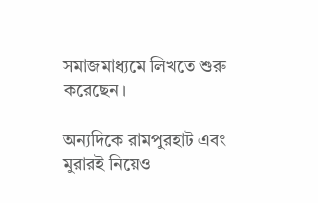সমাজমাধ্যমে লিখতে শুরু করেছেন।

অন্যদিকে রামপুরহাট এবং মুরারই নিয়েও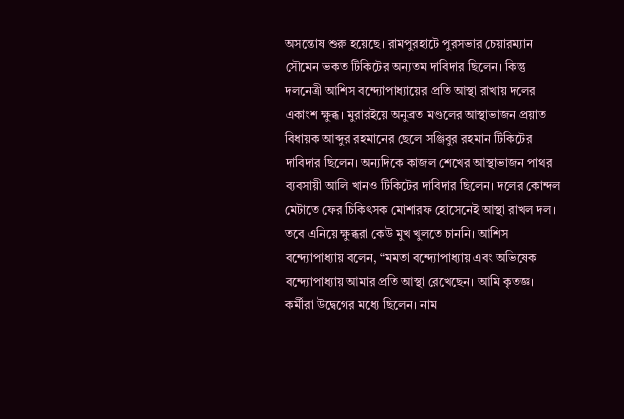অসন্তোষ শুরু হয়েছে। রামপুরহাটে পুরসভার চেয়ারম্যান সৌমেন ভকত টিকিটের অন্যতম দাবিদার ছিলেন। কিন্তু দলনেত্রী আশিস বন্দ্যোপাধ্যায়ের প্রতি আস্থা রাখায় দলের একাংশ ক্ষুব্ধ। মুরারইয়ে অনুব্রত মণ্ডলের আস্থাভাজন প্রয়াত বিধায়ক আব্দুর রহমানের ছেলে সঞ্জিবুর রহমান টিকিটের দাবিদার ছিলেন। অন্যদিকে কাজল শেখের আস্থাভাজন পাথর ব্যবসায়ী আলি খানও টিকিটের দাবিদার ছিলেন। দলের কোন্দল মেটাতে ফের চিকিৎসক মোশারফ হোসেনেই আস্থা রাখল দল। তবে এনিয়ে ক্ষুব্ধরা কেউ মুখ খুলতে চাননি। আশিস বন্দ্যোপাধ্যায় বলেন, “মমতা বন্দ্যোপাধ্যায় এবং অভিষেক বন্দ্যোপাধ্যায় আমার প্রতি আস্থা রেখেছেন। আমি কৃতজ্ঞ। কর্মীরা উদ্বেগের মধ্যে ছিলেন। নাম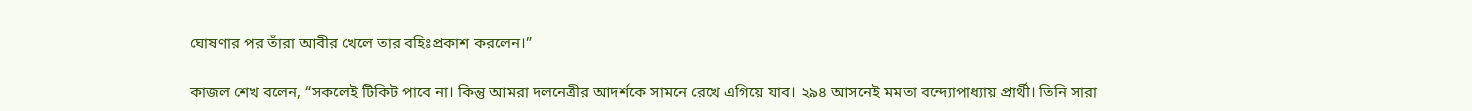ঘোষণার পর তাঁরা আবীর খেলে তার বহিঃপ্রকাশ করলেন।”

কাজল শেখ বলেন, “সকলেই টিকিট পাবে না। কিন্তু আমরা দলনেত্রীর আদর্শকে সামনে রেখে এগিয়ে যাব। ২৯৪ আসনেই মমতা বন্দ্যোপাধ্যায় প্রার্থী। তিনি সারা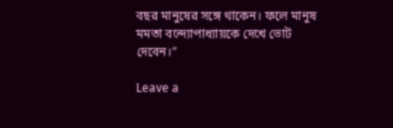বছর মানুষের সঙ্গে থাকেন। ফলে মানুষ মমতা বন্দ্যোপাধ্যায়কে দেখে ভোট দেবেন।”

Leave a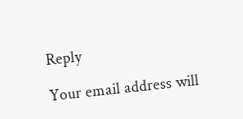Reply

Your email address will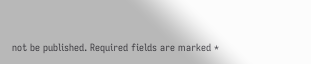not be published. Required fields are marked *